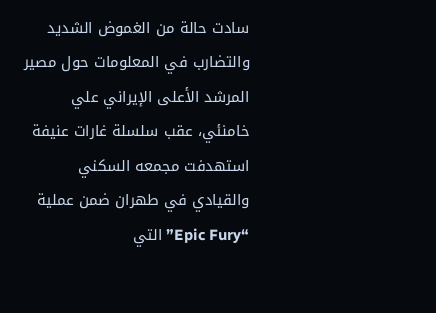سادت حالة من الغموض الشديد والتضارب في المعلومات حول مصير المرشد الأعلى الإيراني علي خامنئي، عقب سلسلة غارات عنيفة استهدفت مجمعه السكني والقيادي في طهران ضمن عملية “Epic Fury” التي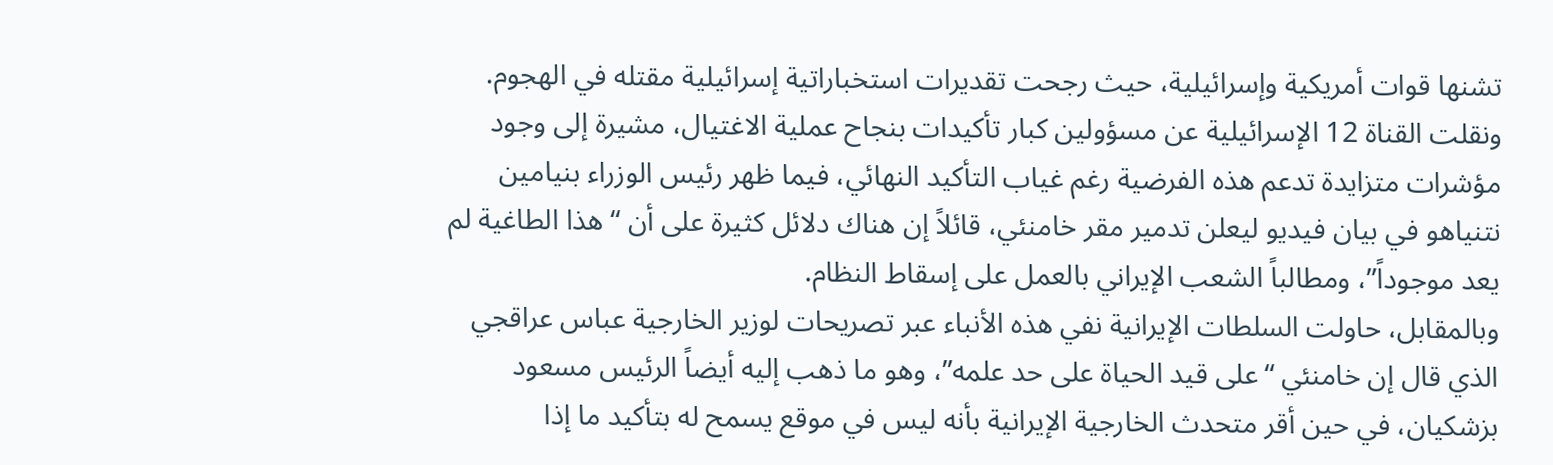تشنها قوات أمريكية وإسرائيلية، حيث رجحت تقديرات استخباراتية إسرائيلية مقتله في الهجوم.
ونقلت القناة 12 الإسرائيلية عن مسؤولين كبار تأكيدات بنجاح عملية الاغتيال، مشيرة إلى وجود مؤشرات متزايدة تدعم هذه الفرضية رغم غياب التأكيد النهائي، فيما ظهر رئيس الوزراء بنيامين نتنياهو في بيان فيديو ليعلن تدمير مقر خامنئي، قائلاً إن هناك دلائل كثيرة على أن “هذا الطاغية لم يعد موجوداً”، ومطالباً الشعب الإيراني بالعمل على إسقاط النظام.
وبالمقابل، حاولت السلطات الإيرانية نفي هذه الأنباء عبر تصريحات لوزير الخارجية عباس عراقجي الذي قال إن خامنئي “على قيد الحياة على حد علمه”، وهو ما ذهب إليه أيضاً الرئيس مسعود بزشكيان، في حين أقر متحدث الخارجية الإيرانية بأنه ليس في موقع يسمح له بتأكيد ما إذا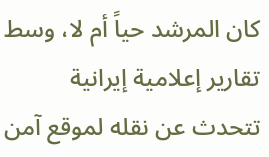كان المرشد حياً أم لا، وسط تقارير إعلامية إيرانية تتحدث عن نقله لموقع آمن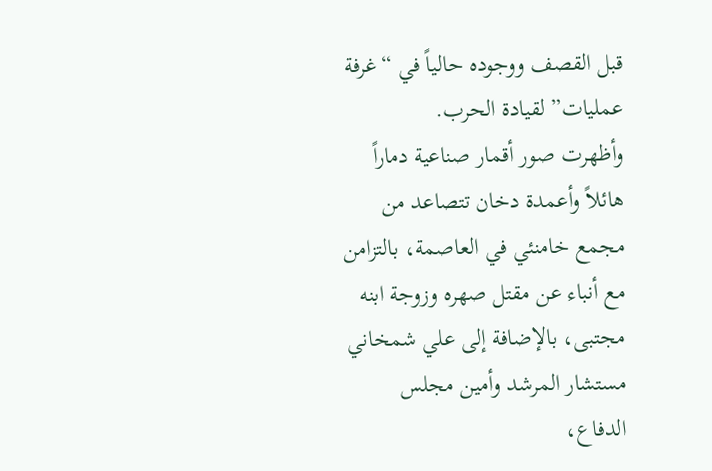قبل القصف ووجوده حالياً في “غرفة عمليات” لقيادة الحرب.
وأظهرت صور أقمار صناعية دماراً هائلاً وأعمدة دخان تتصاعد من مجمع خامنئي في العاصمة، بالتزامن مع أنباء عن مقتل صهره وزوجة ابنه مجتبى، بالإضافة إلى علي شمخاني مستشار المرشد وأمين مجلس الدفاع،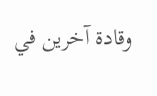وقادة آخرين في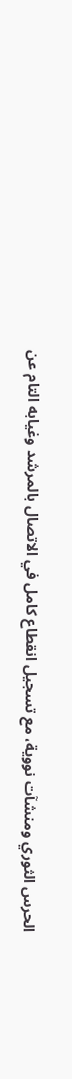الحرس الثوري ومنشآت نووية، مع تسجيل انقطاع كامل في الاتصال بالمرشد وغيابه التام عن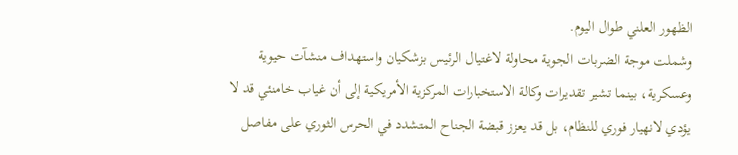الظهور العلني طوال اليوم.
وشملت موجة الضربات الجوية محاولة لاغتيال الرئيس بزشكيان واستهداف منشآت حيوية وعسكرية، بينما تشير تقديرات وكالة الاستخبارات المركزية الأمريكية إلى أن غياب خامنئي قد لا يؤدي لانهيار فوري للنظام، بل قد يعزز قبضة الجناح المتشدد في الحرس الثوري على مفاصل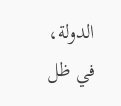الدولة، في ظل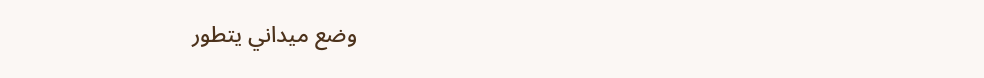وضع ميداني يتطور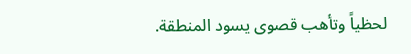لحظياً وتأهب قصوى يسود المنطقة.